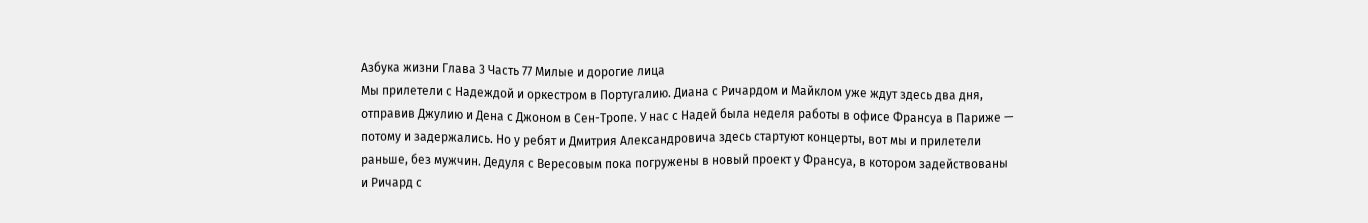Азбука жизни Глава 3 Часть 77 Милые и дорогие лица
Мы прилетели с Надеждой и оркестром в Португалию. Диана с Ричардом и Майклом уже ждут здесь два дня, отправив Джулию и Дена с Джоном в Сен-Тропе. У нас с Надей была неделя работы в офисе Франсуа в Париже — потому и задержались. Но у ребят и Дмитрия Александровича здесь стартуют концерты, вот мы и прилетели раньше, без мужчин. Дедуля с Вересовым пока погружены в новый проект у Франсуа, в котором задействованы и Ричард с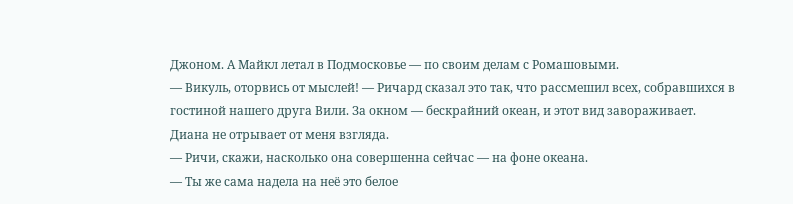Джоном. А Майкл летал в Подмосковье — по своим делам с Ромашовыми.
— Викуль, оторвись от мыслей! — Ричард сказал это так, что рассмешил всех, собравшихся в гостиной нашего друга Вили. За окном — бескрайний океан, и этот вид завораживает.
Диана не отрывает от меня взгляда.
— Ричи, скажи, насколько она совершенна сейчас — на фоне океана.
— Ты же сама надела на неё это белое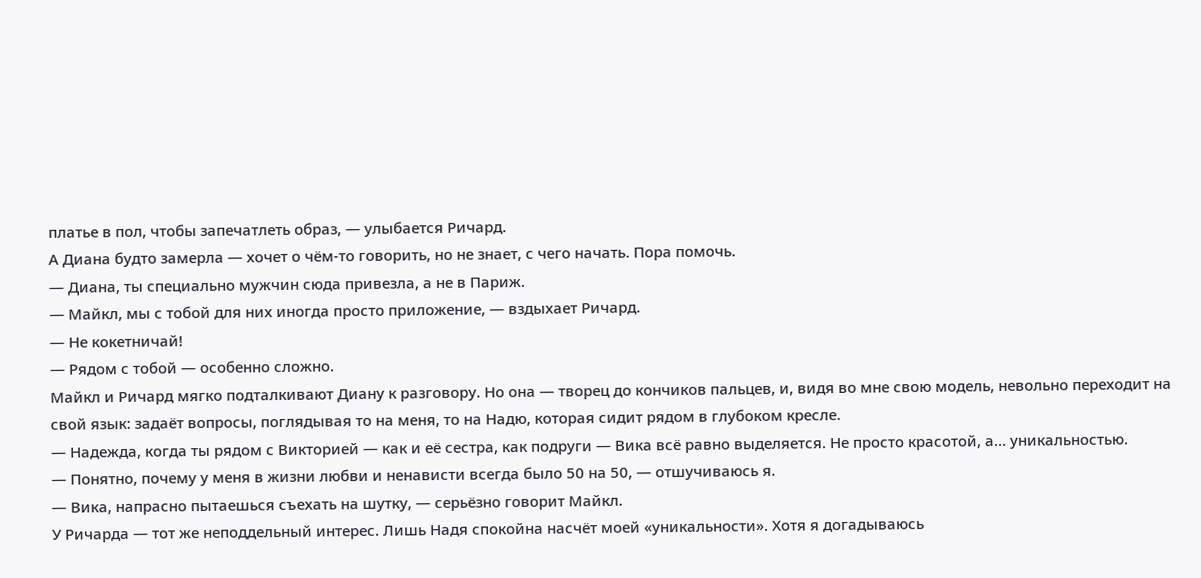платье в пол, чтобы запечатлеть образ, — улыбается Ричард.
А Диана будто замерла — хочет о чём-то говорить, но не знает, с чего начать. Пора помочь.
— Диана, ты специально мужчин сюда привезла, а не в Париж.
— Майкл, мы с тобой для них иногда просто приложение, — вздыхает Ричард.
— Не кокетничай!
— Рядом с тобой — особенно сложно.
Майкл и Ричард мягко подталкивают Диану к разговору. Но она — творец до кончиков пальцев, и, видя во мне свою модель, невольно переходит на свой язык: задаёт вопросы, поглядывая то на меня, то на Надю, которая сидит рядом в глубоком кресле.
— Надежда, когда ты рядом с Викторией — как и её сестра, как подруги — Вика всё равно выделяется. Не просто красотой, а… уникальностью.
— Понятно, почему у меня в жизни любви и ненависти всегда было 50 на 50, — отшучиваюсь я.
— Вика, напрасно пытаешься съехать на шутку, — серьёзно говорит Майкл.
У Ричарда — тот же неподдельный интерес. Лишь Надя спокойна насчёт моей «уникальности». Хотя я догадываюсь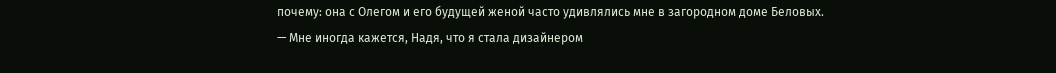почему: она с Олегом и его будущей женой часто удивлялись мне в загородном доме Беловых.
— Мне иногда кажется, Надя, что я стала дизайнером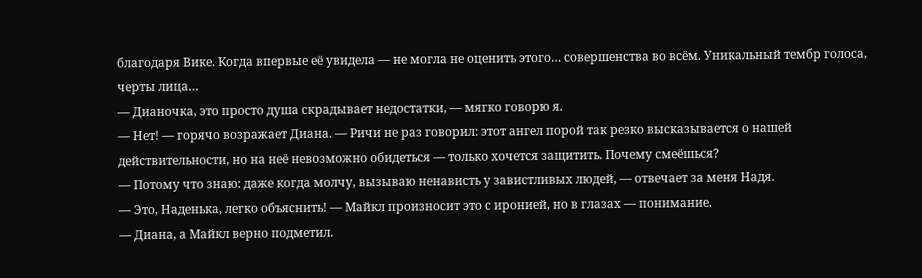благодаря Вике. Когда впервые её увидела — не могла не оценить этого… совершенства во всём. Уникальный тембр голоса, черты лица…
— Дианочка, это просто душа скрадывает недостатки, — мягко говорю я.
— Нет! — горячо возражает Диана. — Ричи не раз говорил: этот ангел порой так резко высказывается о нашей действительности, но на неё невозможно обидеться — только хочется защитить. Почему смеёшься?
— Потому что знаю: даже когда молчу, вызываю ненависть у завистливых людей, — отвечает за меня Надя.
— Это, Наденька, легко объяснить! — Майкл произносит это с иронией, но в глазах — понимание.
— Диана, а Майкл верно подметил.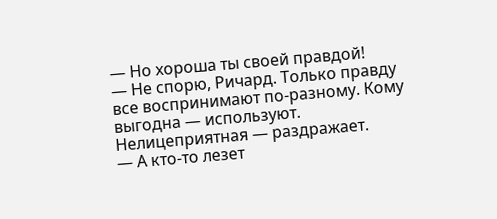— Но хороша ты своей правдой!
— Не спорю, Ричард. Только правду все воспринимают по-разному. Кому выгодна — используют. Нелицеприятная — раздражает.
— А кто-то лезет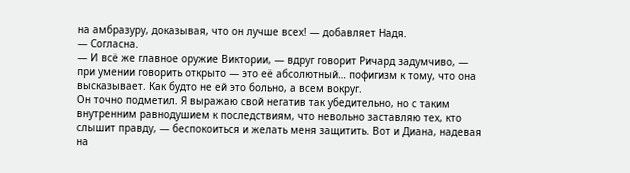на амбразуру, доказывая, что он лучше всех! — добавляет Надя.
— Согласна.
— И всё же главное оружие Виктории, — вдруг говорит Ричард задумчиво, — при умении говорить открыто — это её абсолютный… пофигизм к тому, что она высказывает. Как будто не ей это больно, а всем вокруг.
Он точно подметил. Я выражаю свой негатив так убедительно, но с таким внутренним равнодушием к последствиям, что невольно заставляю тех, кто слышит правду, — беспокоиться и желать меня защитить. Вот и Диана, надевая на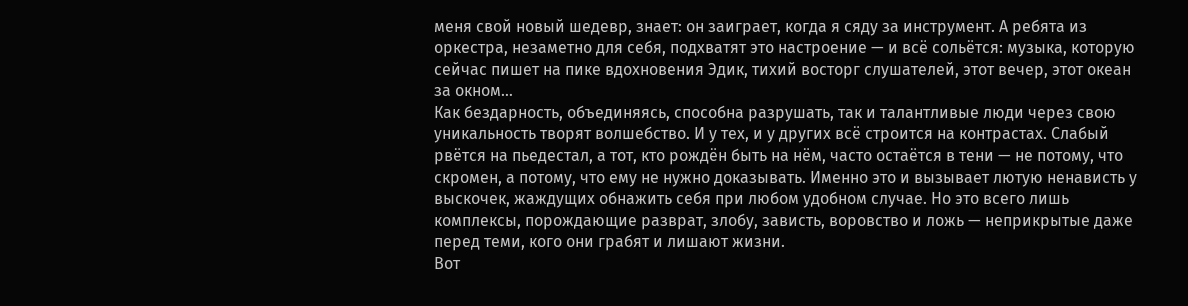меня свой новый шедевр, знает: он заиграет, когда я сяду за инструмент. А ребята из оркестра, незаметно для себя, подхватят это настроение — и всё сольётся: музыка, которую сейчас пишет на пике вдохновения Эдик, тихий восторг слушателей, этот вечер, этот океан за окном…
Как бездарность, объединяясь, способна разрушать, так и талантливые люди через свою уникальность творят волшебство. И у тех, и у других всё строится на контрастах. Слабый рвётся на пьедестал, а тот, кто рождён быть на нём, часто остаётся в тени — не потому, что скромен, а потому, что ему не нужно доказывать. Именно это и вызывает лютую ненависть у выскочек, жаждущих обнажить себя при любом удобном случае. Но это всего лишь комплексы, порождающие разврат, злобу, зависть, воровство и ложь — неприкрытые даже перед теми, кого они грабят и лишают жизни.
Вот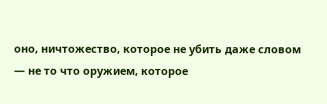оно, ничтожество, которое не убить даже словом — не то что оружием, которое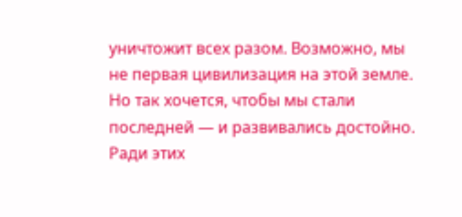уничтожит всех разом. Возможно, мы не первая цивилизация на этой земле. Но так хочется, чтобы мы стали последней — и развивались достойно. Ради этих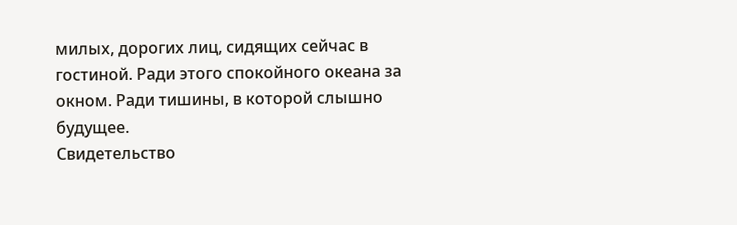милых, дорогих лиц, сидящих сейчас в гостиной. Ради этого спокойного океана за окном. Ради тишины, в которой слышно будущее.
Свидетельство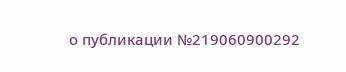о публикации №219060900292